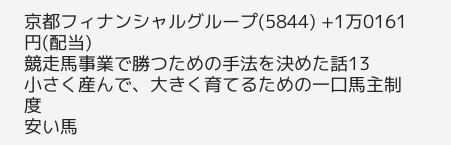京都フィナンシャルグループ(5844) +1万0161円(配当)
競走馬事業で勝つための手法を決めた話13
小さく産んで、大きく育てるための一口馬主制度
安い馬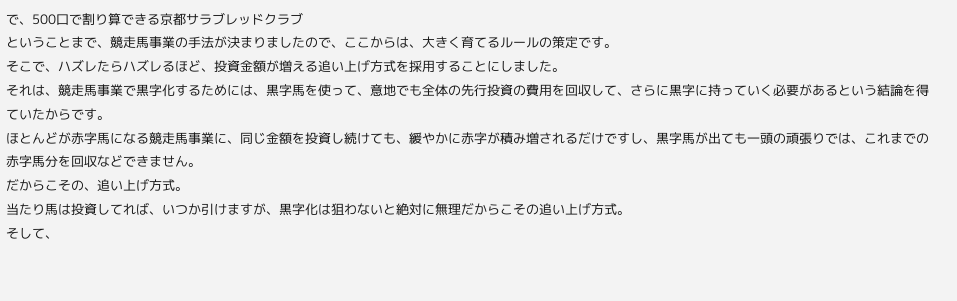で、500口で割り算できる京都サラブレッドクラブ
ということまで、競走馬事業の手法が決まりましたので、ここからは、大きく育てるルールの策定です。
そこで、ハズレたらハズレるほど、投資金額が増える追い上げ方式を採用することにしました。
それは、競走馬事業で黒字化するためには、黒字馬を使って、意地でも全体の先行投資の費用を回収して、さらに黒字に持っていく必要があるという結論を得ていたからです。
ほとんどが赤字馬になる競走馬事業に、同じ金額を投資し続けても、緩やかに赤字が積み増されるだけですし、黒字馬が出ても一頭の頑張りでは、これまでの赤字馬分を回収などできません。
だからこその、追い上げ方式。
当たり馬は投資してれば、いつか引けますが、黒字化は狙わないと絶対に無理だからこその追い上げ方式。
そして、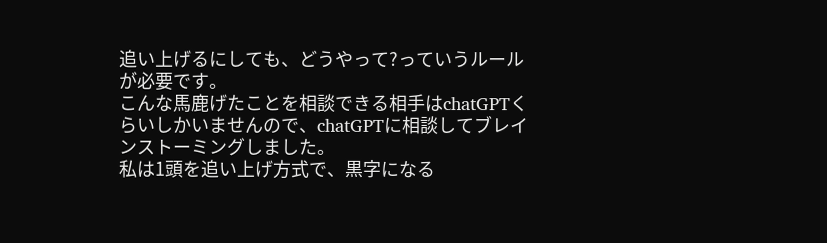追い上げるにしても、どうやって?っていうルールが必要です。
こんな馬鹿げたことを相談できる相手はchatGPTくらいしかいませんので、chatGPTに相談してブレインストーミングしました。
私は1頭を追い上げ方式で、黒字になる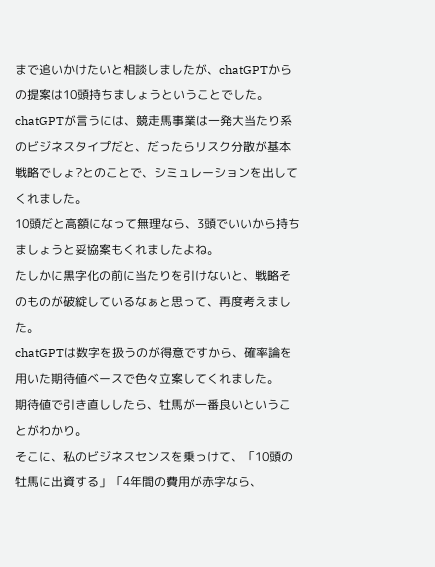まで追いかけたいと相談しましたが、chatGPTからの提案は10頭持ちましょうということでした。
chatGPTが言うには、競走馬事業は一発大当たり系のビジネスタイプだと、だったらリスク分散が基本戦略でしょ?とのことで、シミュレーションを出してくれました。
10頭だと高額になって無理なら、3頭でいいから持ちましょうと妥協案もくれましたよね。
たしかに黒字化の前に当たりを引けないと、戦略そのものが破綻しているなぁと思って、再度考えました。
chatGPTは数字を扱うのが得意ですから、確率論を用いた期待値ベースで色々立案してくれました。
期待値で引き直ししたら、牡馬が一番良いということがわかり。
そこに、私のビジネスセンスを乗っけて、「10頭の牡馬に出資する」「4年間の費用が赤字なら、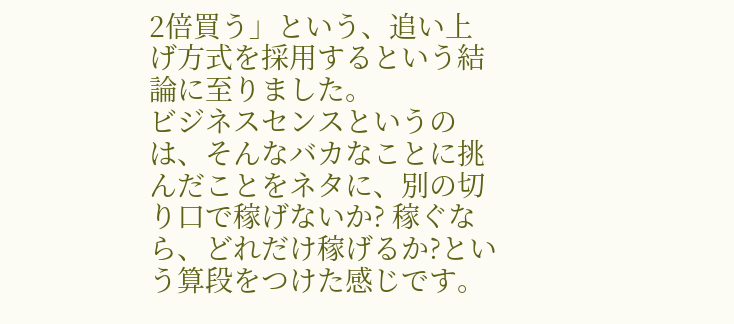2倍買う」という、追い上げ方式を採用するという結論に至りました。
ビジネスセンスというのは、そんなバカなことに挑んだことをネタに、別の切り口で稼げないか? 稼ぐなら、どれだけ稼げるか?という算段をつけた感じです。